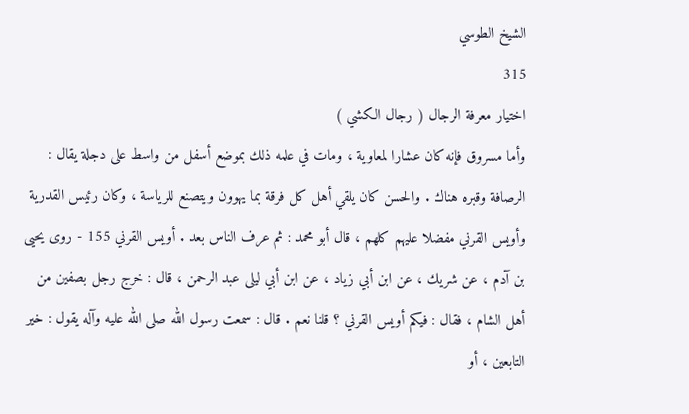الشيخ الطوسي
315
اختيار معرفة الرجال ( رجال الكشي )
وأما مسروق فإنه كان عشارا لمعاوية ، ومات في علمه ذلك بموضع أسفل من واسط على دجلة يقال : الرصافة وقبره هناك . والحسن كان يلقي أهل كل فرقة بما يهوون ويتصنع للرياسة ، وكان رئيس القدرية وأويس القرني مفضلا عليهم كلهم ، قال أبو محمد : ثم عرف الناس بعد . أويس القرني 155 - روى يحيى بن آدم ، عن شريك ، عن ابن أبي زياد ، عن ابن أبي ليلى عبد الرحمن ، قال : خرج رجل بصفين من أهل الشام ، فقال : فيكم أويس القرني ؟ قلنا نعم . قال : سمعت رسول الله صلى الله عليه وآله يقول : خير التابعين ، أو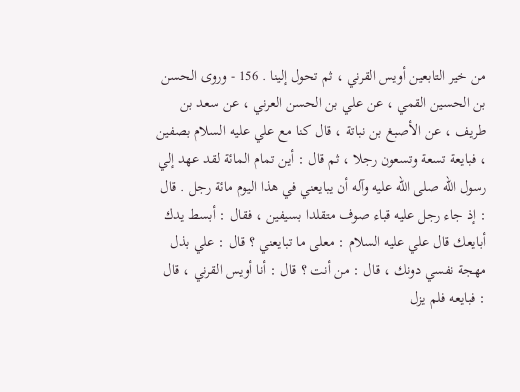من خير التابعين أويس القرني ، ثم تحول إلينا . 156 - وروى الحسن بن الحسين القمي ، عن علي بن الحسن العرني ، عن سعد بن طريف ، عن الأصبغ بن نباتة ، قال كنا مع علي عليه السلام بصفين ، فبايعة تسعة وتسعون رجلا ، ثم قال : أين تمام المائة لقد عهد إلي رسول الله صلى الله عليه وآله أن يبايعني في هذا اليوم مائة رجل . قال : إذ جاء رجل عليه قباء صوف متقلدا بسيفين ، فقال : أبسط يدك أبايعك قال علي عليه السلام : معلى ما تبايعني ؟ قال : علي بذل مهجة نفسي دونك ، قال : من أنت ؟ قال : أنا أويس القرني ، قال : فبايعه فلم يزل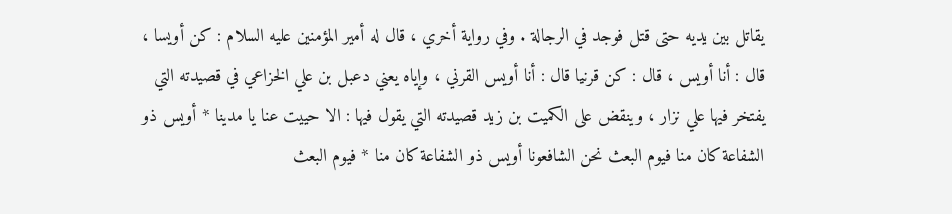يقاتل بين يديه حتى قتل فوجد في الرجالة . وفي رواية أخري ، قال له أمير المؤمنين عليه السلام : كن أويسا ، قال : أنا أويس ، قال : كن قرنيا قال : أنا أويس القرني ، وإياه يعني دعبل بن علي الخزاعي في قصيدته التي يفتخر فيها علي نزار ، وينقض على الكميت بن زيد قصيدته التي يقول فيها : الا حييت عنا يا مدينا * أويس ذو الشفاعة كان منا فيوم البعث نحن الشافعونا أويس ذو الشفاعة كان منا * فيوم البعث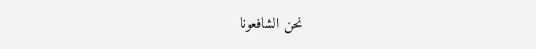نحن الشافعونا